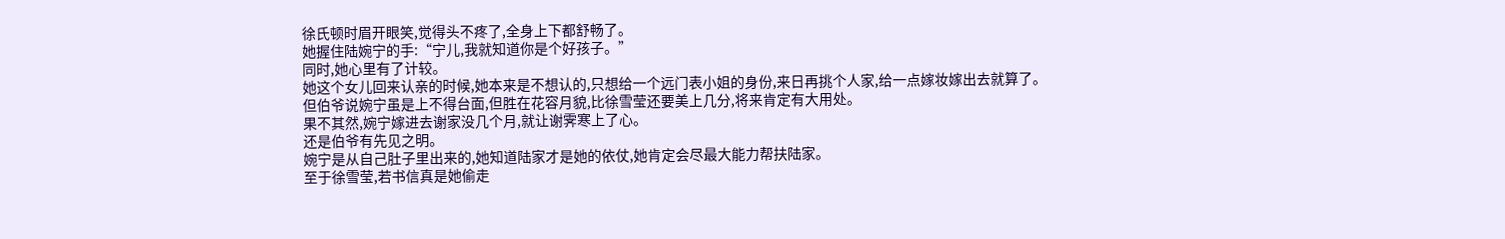徐氏顿时眉开眼笑,觉得头不疼了,全身上下都舒畅了。
她握住陆婉宁的手:“宁儿,我就知道你是个好孩子。”
同时,她心里有了计较。
她这个女儿回来认亲的时候,她本来是不想认的,只想给一个远门表小姐的身份,来日再挑个人家,给一点嫁妆嫁出去就算了。
但伯爷说婉宁虽是上不得台面,但胜在花容月貌,比徐雪莹还要美上几分,将来肯定有大用处。
果不其然,婉宁嫁进去谢家没几个月,就让谢霁寒上了心。
还是伯爷有先见之明。
婉宁是从自己肚子里出来的,她知道陆家才是她的依仗,她肯定会尽最大能力帮扶陆家。
至于徐雪莹,若书信真是她偷走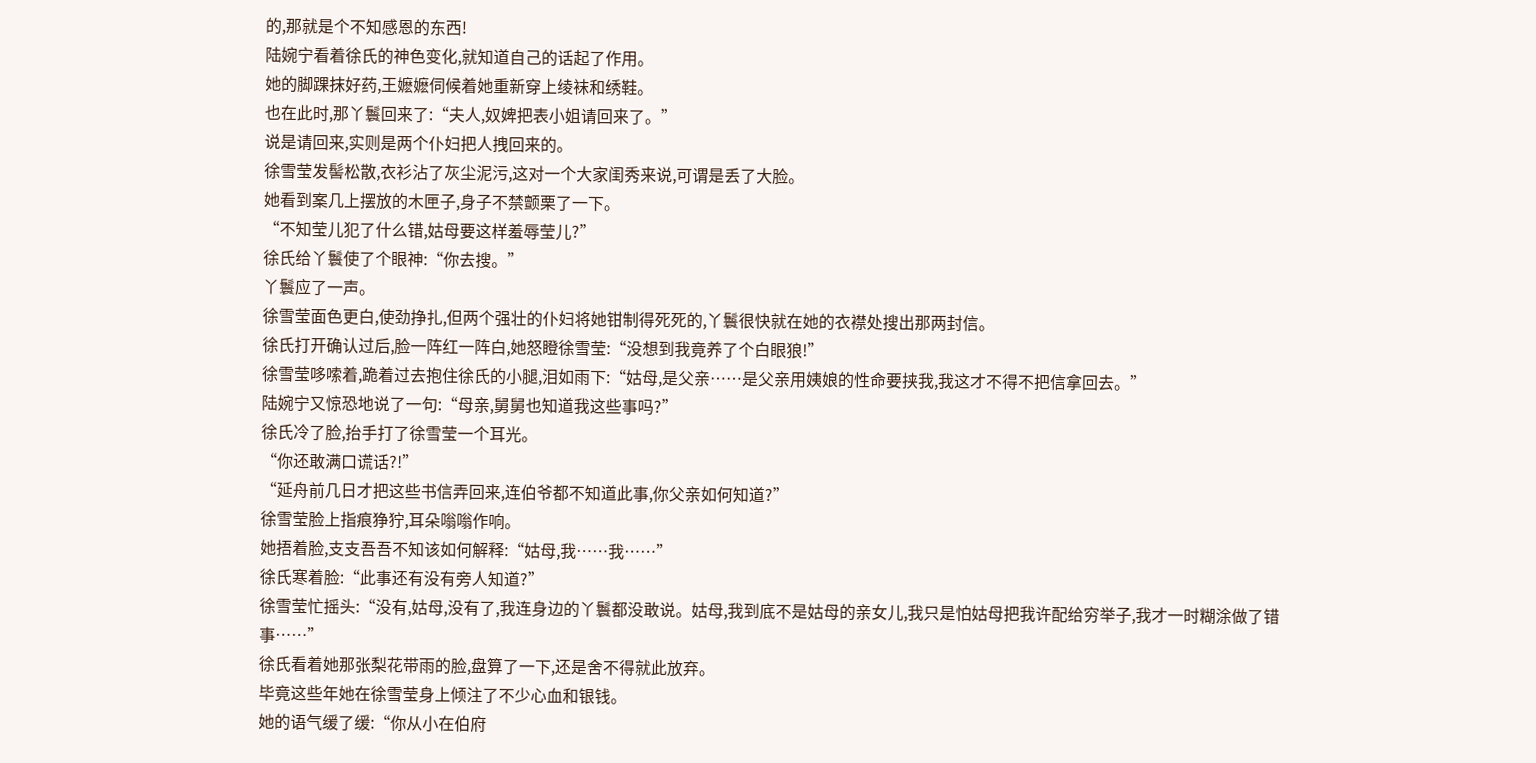的,那就是个不知感恩的东西!
陆婉宁看着徐氏的神色变化,就知道自己的话起了作用。
她的脚踝抹好药,王嬷嬷伺候着她重新穿上绫袜和绣鞋。
也在此时,那丫鬟回来了:“夫人,奴婢把表小姐请回来了。”
说是请回来,实则是两个仆妇把人拽回来的。
徐雪莹发髻松散,衣衫沾了灰尘泥污,这对一个大家闺秀来说,可谓是丢了大脸。
她看到案几上摆放的木匣子,身子不禁颤栗了一下。
“不知莹儿犯了什么错,姑母要这样羞辱莹儿?”
徐氏给丫鬟使了个眼神:“你去搜。”
丫鬟应了一声。
徐雪莹面色更白,使劲挣扎,但两个强壮的仆妇将她钳制得死死的,丫鬟很快就在她的衣襟处搜出那两封信。
徐氏打开确认过后,脸一阵红一阵白,她怒瞪徐雪莹:“没想到我竟养了个白眼狼!”
徐雪莹哆嗦着,跪着过去抱住徐氏的小腿,泪如雨下:“姑母,是父亲……是父亲用姨娘的性命要挟我,我这才不得不把信拿回去。”
陆婉宁又惊恐地说了一句:“母亲,舅舅也知道我这些事吗?”
徐氏冷了脸,抬手打了徐雪莹一个耳光。
“你还敢满口谎话?!”
“延舟前几日才把这些书信弄回来,连伯爷都不知道此事,你父亲如何知道?”
徐雪莹脸上指痕狰狞,耳朵嗡嗡作响。
她捂着脸,支支吾吾不知该如何解释:“姑母,我……我……”
徐氏寒着脸:“此事还有没有旁人知道?”
徐雪莹忙摇头:“没有,姑母,没有了,我连身边的丫鬟都没敢说。姑母,我到底不是姑母的亲女儿,我只是怕姑母把我许配给穷举子,我才一时糊涂做了错事……”
徐氏看着她那张梨花带雨的脸,盘算了一下,还是舍不得就此放弃。
毕竟这些年她在徐雪莹身上倾注了不少心血和银钱。
她的语气缓了缓:“你从小在伯府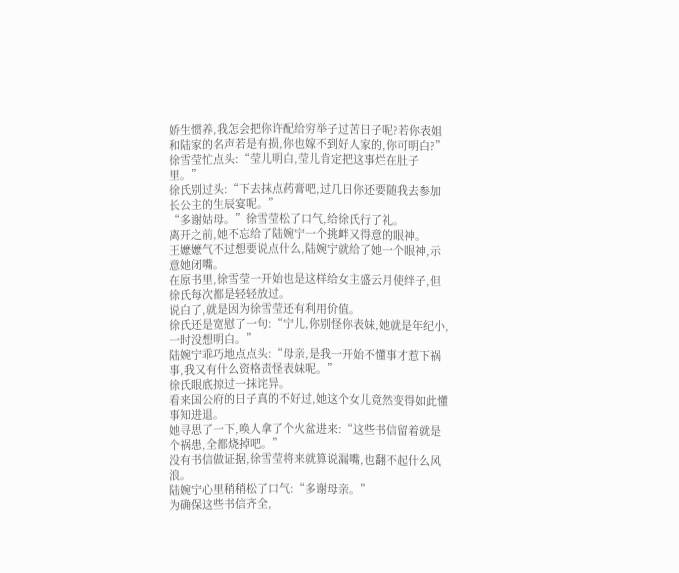娇生惯养,我怎会把你许配给穷举子过苦日子呢?若你表姐和陆家的名声若是有损,你也嫁不到好人家的,你可明白?”
徐雪莹忙点头:“莹儿明白,莹儿肯定把这事烂在肚子里。”
徐氏别过头:“下去抹点药膏吧,过几日你还要随我去参加长公主的生辰宴呢。”
“多谢姑母。”徐雪莹松了口气,给徐氏行了礼。
离开之前,她不忘给了陆婉宁一个挑衅又得意的眼神。
王嬷嬷气不过想要说点什么,陆婉宁就给了她一个眼神,示意她闭嘴。
在原书里,徐雪莹一开始也是这样给女主盛云月使绊子,但徐氏每次都是轻轻放过。
说白了,就是因为徐雪莹还有利用价值。
徐氏还是宽慰了一句:“宁儿,你别怪你表妹,她就是年纪小,一时没想明白。”
陆婉宁乖巧地点点头:“母亲,是我一开始不懂事才惹下祸事,我又有什么资格责怪表妹呢。”
徐氏眼底掠过一抹诧异。
看来国公府的日子真的不好过,她这个女儿竟然变得如此懂事知进退。
她寻思了一下,唤人拿了个火盆进来:“这些书信留着就是个祸患,全都烧掉吧。”
没有书信做证据,徐雪莹将来就算说漏嘴,也翻不起什么风浪。
陆婉宁心里稍稍松了口气:“多谢母亲。”
为确保这些书信齐全,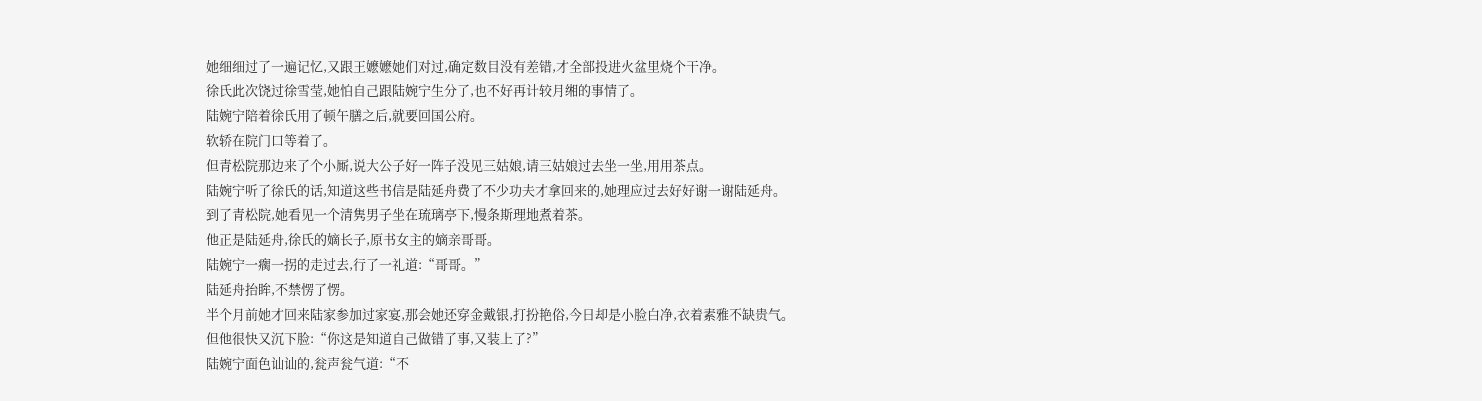她细细过了一遍记忆,又跟王嬷嬷她们对过,确定数目没有差错,才全部投进火盆里烧个干净。
徐氏此次饶过徐雪莹,她怕自己跟陆婉宁生分了,也不好再计较月缃的事情了。
陆婉宁陪着徐氏用了顿午膳之后,就要回国公府。
软轿在院门口等着了。
但青松院那边来了个小厮,说大公子好一阵子没见三姑娘,请三姑娘过去坐一坐,用用茶点。
陆婉宁听了徐氏的话,知道这些书信是陆延舟费了不少功夫才拿回来的,她理应过去好好谢一谢陆延舟。
到了青松院,她看见一个清隽男子坐在琉璃亭下,慢条斯理地煮着茶。
他正是陆延舟,徐氏的嫡长子,原书女主的嫡亲哥哥。
陆婉宁一瘸一拐的走过去,行了一礼道:“哥哥。”
陆延舟抬眸,不禁愣了愣。
半个月前她才回来陆家参加过家宴,那会她还穿金戴银,打扮艳俗,今日却是小脸白净,衣着素雅不缺贵气。
但他很快又沉下脸:“你这是知道自己做错了事,又装上了?”
陆婉宁面色讪讪的,瓮声瓮气道:“不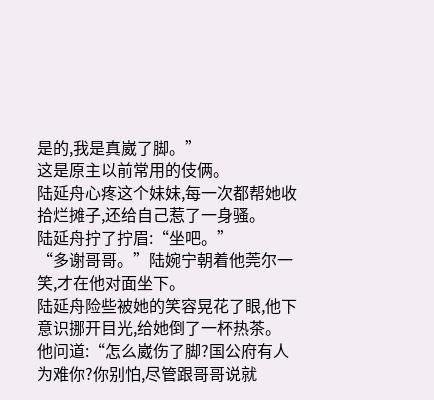是的,我是真崴了脚。”
这是原主以前常用的伎俩。
陆延舟心疼这个妹妹,每一次都帮她收拾烂摊子,还给自己惹了一身骚。
陆延舟拧了拧眉:“坐吧。”
“多谢哥哥。”陆婉宁朝着他莞尔一笑,才在他对面坐下。
陆延舟险些被她的笑容晃花了眼,他下意识挪开目光,给她倒了一杯热茶。
他问道:“怎么崴伤了脚?国公府有人为难你?你别怕,尽管跟哥哥说就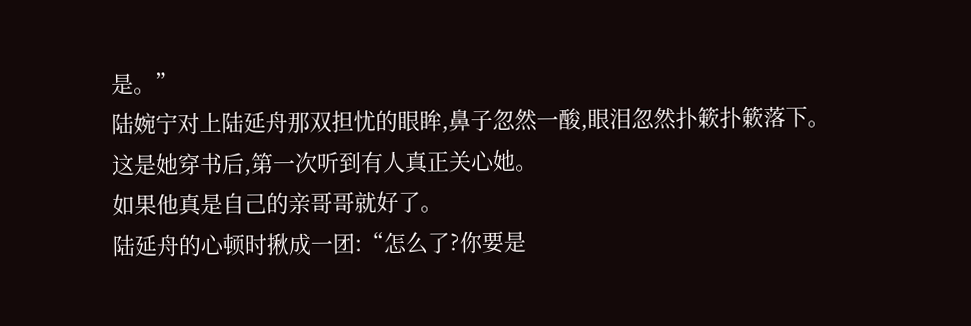是。”
陆婉宁对上陆延舟那双担忧的眼眸,鼻子忽然一酸,眼泪忽然扑簌扑簌落下。
这是她穿书后,第一次听到有人真正关心她。
如果他真是自己的亲哥哥就好了。
陆延舟的心顿时揪成一团:“怎么了?你要是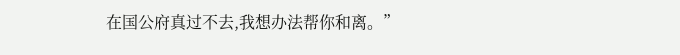在国公府真过不去,我想办法帮你和离。”